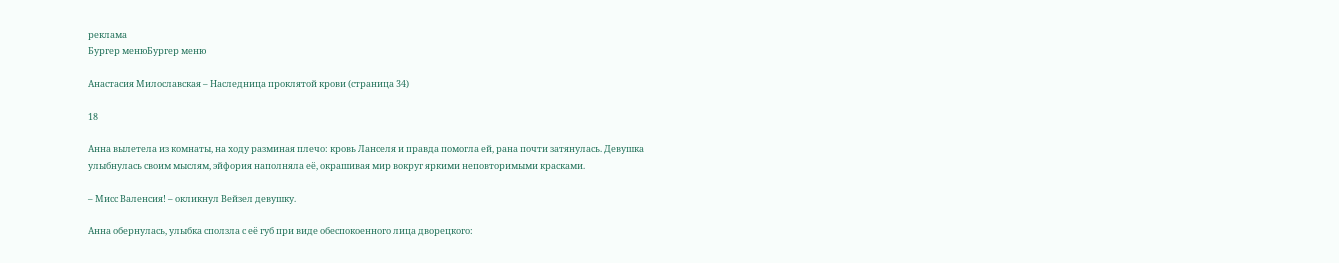реклама
Бургер менюБургер меню

Анастасия Милославская – Наследница проклятой крови (страница 34)

18

Анна вылетела из комнаты, на ходу разминая плечо: кровь Ланселя и правда помогла ей, рана почти затянулась. Девушка улыбнулась своим мыслям, эйфория наполняла её, окрашивая мир вокруг яркими неповторимыми красками.

– Мисс Валенсия! – окликнул Вейзел девушку.

Анна обернулась, улыбка сползла с её губ при виде обеспокоенного лица дворецкого: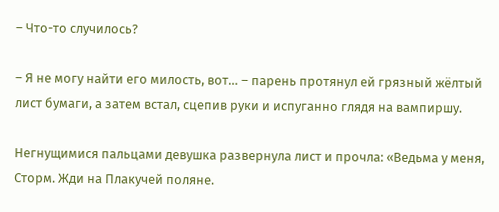– Что-то случилось?

– Я не могу найти его милость, вот… – парень протянул ей грязный жёлтый лист бумаги, а затем встал, сцепив руки и испуганно глядя на вампиршу.

Негнущимися пальцами девушка развернула лист и прочла: «Ведьма у меня, Сторм. Жди на Плакучей поляне.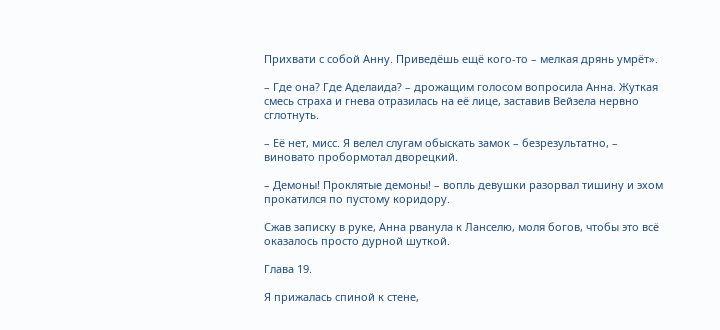Прихвати с собой Анну. Приведёшь ещё кого-то – мелкая дрянь умрёт».

– Где она? Где Аделаида? – дрожащим голосом вопросила Анна. Жуткая смесь страха и гнева отразилась на её лице, заставив Вейзела нервно сглотнуть.

– Её нет, мисс. Я велел слугам обыскать замок – безрезультатно, – виновато пробормотал дворецкий.

– Демоны! Проклятые демоны! – вопль девушки разорвал тишину и эхом прокатился по пустому коридору.

Сжав записку в руке, Анна рванула к Ланселю, моля богов, чтобы это всё оказалось просто дурной шуткой.

Глава 19.

Я прижалась спиной к стене,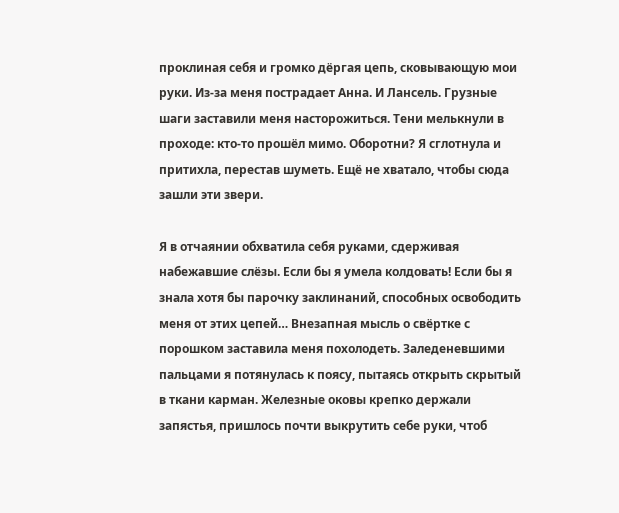проклиная себя и громко дёргая цепь, сковывающую мои руки. Из-за меня пострадает Анна. И Лансель. Грузные шаги заставили меня насторожиться. Тени мелькнули в проходе: кто-то прошёл мимо. Оборотни? Я сглотнула и притихла, перестав шуметь. Ещё не хватало, чтобы сюда зашли эти звери.

Я в отчаянии обхватила себя руками, сдерживая набежавшие слёзы. Если бы я умела колдовать! Если бы я знала хотя бы парочку заклинаний, способных освободить меня от этих цепей… Внезапная мысль о свёртке с порошком заставила меня похолодеть. Заледеневшими пальцами я потянулась к поясу, пытаясь открыть скрытый в ткани карман. Железные оковы крепко держали запястья, пришлось почти выкрутить себе руки, чтоб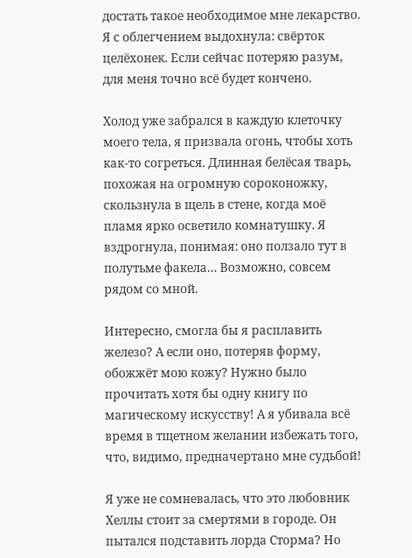достать такое необходимое мне лекарство. Я с облегчением выдохнула: свёрток целёхонек. Если сейчас потеряю разум, для меня точно всё будет кончено.

Холод уже забрался в каждую клеточку моего тела, я призвала огонь, чтобы хоть как-то согреться. Длинная белёсая тварь, похожая на огромную сороконожку, скользнула в щель в стене, когда моё пламя ярко осветило комнатушку. Я вздрогнула, понимая: оно ползало тут в полутьме факела… Возможно, совсем рядом со мной.

Интересно, смогла бы я расплавить железо? А если оно, потеряв форму, обожжёт мою кожу? Нужно было прочитать хотя бы одну книгу по магическому искусству! А я убивала всё время в тщетном желании избежать того, что, видимо, предначертано мне судьбой!

Я уже не сомневалась, что это любовник Хеллы стоит за смертями в городе. Он пытался подставить лорда Сторма? Но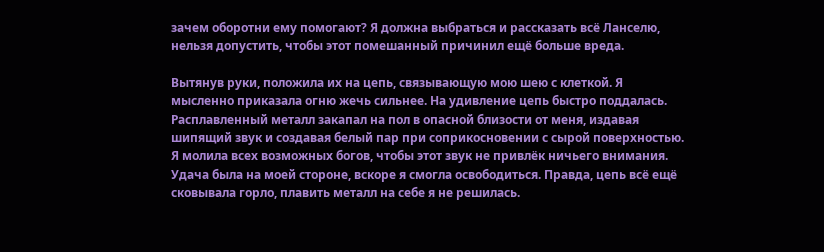зачем оборотни ему помогают? Я должна выбраться и рассказать всё Ланселю, нельзя допустить, чтобы этот помешанный причинил ещё больше вреда.

Вытянув руки, положила их на цепь, связывающую мою шею с клеткой. Я мысленно приказала огню жечь сильнее. На удивление цепь быстро поддалась. Расплавленный металл закапал на пол в опасной близости от меня, издавая шипящий звук и создавая белый пар при соприкосновении с сырой поверхностью. Я молила всех возможных богов, чтобы этот звук не привлёк ничьего внимания. Удача была на моей стороне, вскоре я смогла освободиться. Правда, цепь всё ещё сковывала горло, плавить металл на себе я не решилась.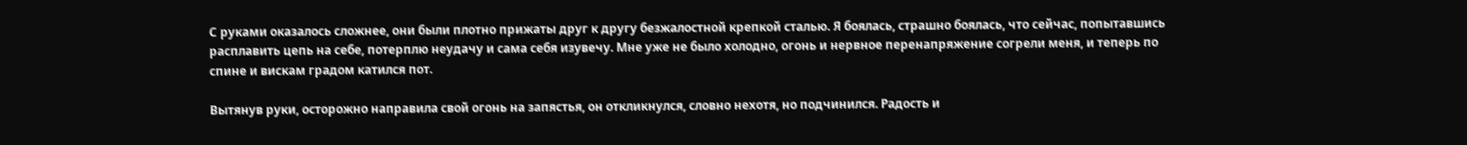С руками оказалось сложнее, они были плотно прижаты друг к другу безжалостной крепкой сталью. Я боялась, страшно боялась, что сейчас, попытавшись расплавить цепь на себе, потерплю неудачу и сама себя изувечу. Мне уже не было холодно, огонь и нервное перенапряжение согрели меня, и теперь по спине и вискам градом катился пот.

Вытянув руки, осторожно направила свой огонь на запястья, он откликнулся, словно нехотя, но подчинился. Радость и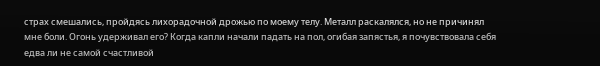страх смешались, пройдясь лихорадочной дрожью по моему телу. Металл раскалялся, но не причинял мне боли. Огонь удерживал его? Когда капли начали падать на пол, огибая запястья, я почувствовала себя едва ли не самой счастливой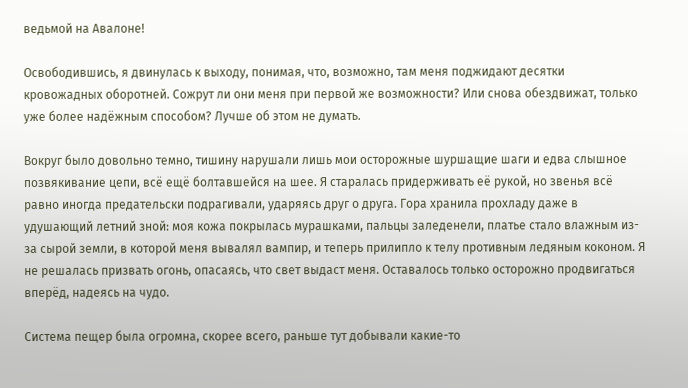ведьмой на Авалоне!

Освободившись, я двинулась к выходу, понимая, что, возможно, там меня поджидают десятки кровожадных оборотней. Сожрут ли они меня при первой же возможности? Или снова обездвижат, только уже более надёжным способом? Лучше об этом не думать.

Вокруг было довольно темно, тишину нарушали лишь мои осторожные шуршащие шаги и едва слышное позвякивание цепи, всё ещё болтавшейся на шее. Я старалась придерживать её рукой, но звенья всё равно иногда предательски подрагивали, ударяясь друг о друга. Гора хранила прохладу даже в удушающий летний зной: моя кожа покрылась мурашками, пальцы заледенели, платье стало влажным из-за сырой земли, в которой меня вывалял вампир, и теперь прилипло к телу противным ледяным коконом. Я не решалась призвать огонь, опасаясь, что свет выдаст меня. Оставалось только осторожно продвигаться вперёд, надеясь на чудо.

Система пещер была огромна, скорее всего, раньше тут добывали какие-то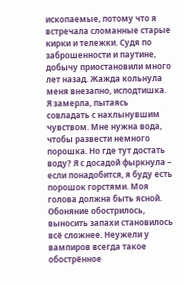ископаемые, потому что я встречала сломанные старые кирки и тележки. Судя по заброшенности и паутине, добычу приостановили много лет назад. Жажда кольнула меня внезапно, исподтишка. Я замерла, пытаясь совладать с нахлынувшим чувством. Мне нужна вода, чтобы развести немного порошка. Но где тут достать воду? Я с досадой фыркнула – если понадобится, я буду есть порошок горстями. Моя голова должна быть ясной. Обоняние обострилось, выносить запахи становилось всё сложнее. Неужели у вампиров всегда такое обострённое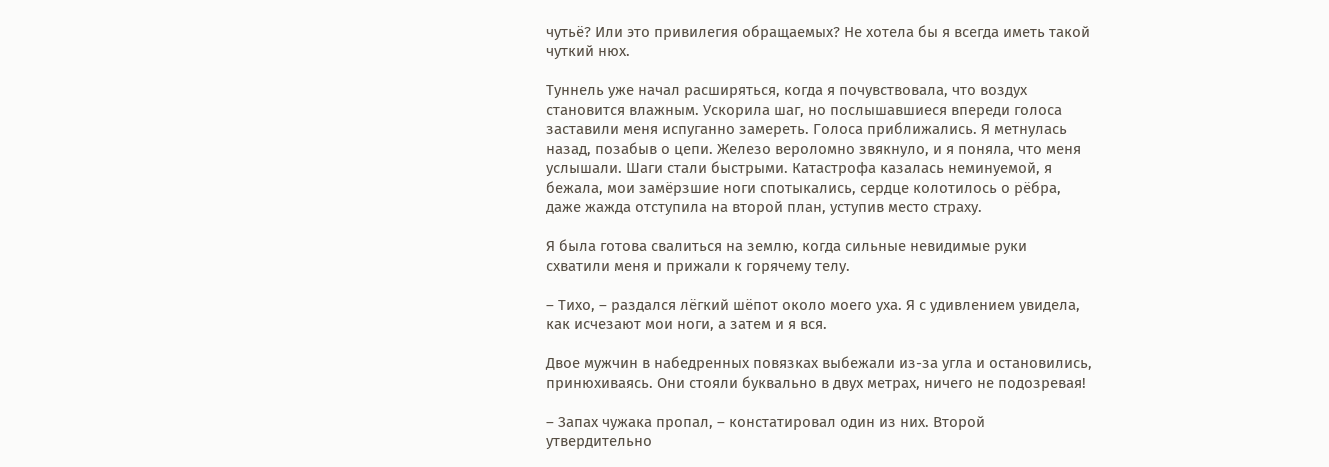чутьё? Или это привилегия обращаемых? Не хотела бы я всегда иметь такой чуткий нюх.

Туннель уже начал расширяться, когда я почувствовала, что воздух становится влажным. Ускорила шаг, но послышавшиеся впереди голоса заставили меня испуганно замереть. Голоса приближались. Я метнулась назад, позабыв о цепи. Железо вероломно звякнуло, и я поняла, что меня услышали. Шаги стали быстрыми. Катастрофа казалась неминуемой, я бежала, мои замёрзшие ноги спотыкались, сердце колотилось о рёбра, даже жажда отступила на второй план, уступив место страху.

Я была готова свалиться на землю, когда сильные невидимые руки схватили меня и прижали к горячему телу.

– Тихо, – раздался лёгкий шёпот около моего уха. Я с удивлением увидела, как исчезают мои ноги, а затем и я вся.

Двое мужчин в набедренных повязках выбежали из-за угла и остановились, принюхиваясь. Они стояли буквально в двух метрах, ничего не подозревая!

– Запах чужака пропал, – констатировал один из них. Второй утвердительно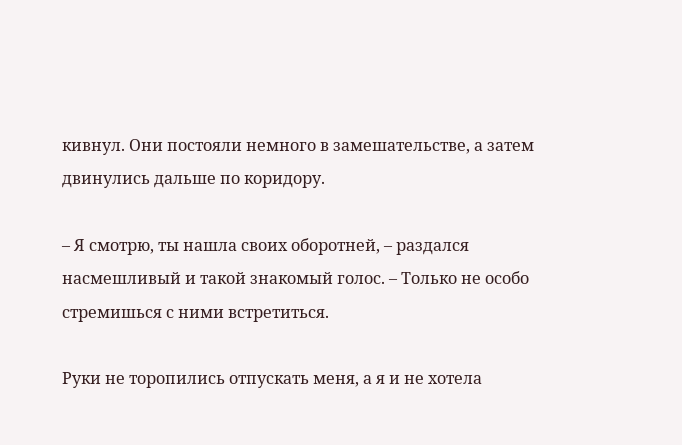кивнул. Они постояли немного в замешательстве, а затем двинулись дальше по коридору.

– Я смотрю, ты нашла своих оборотней, – раздался насмешливый и такой знакомый голос. – Только не особо стремишься с ними встретиться.

Руки не торопились отпускать меня, а я и не хотела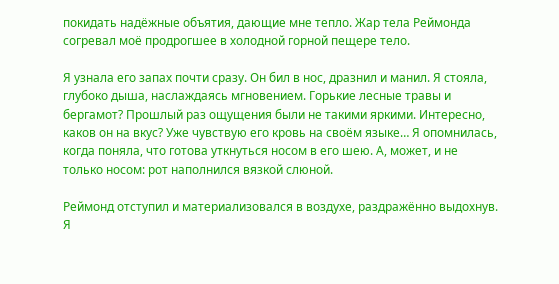покидать надёжные объятия, дающие мне тепло. Жар тела Реймонда согревал моё продрогшее в холодной горной пещере тело.

Я узнала его запах почти сразу. Он бил в нос, дразнил и манил. Я стояла, глубоко дыша, наслаждаясь мгновением. Горькие лесные травы и бергамот? Прошлый раз ощущения были не такими яркими. Интересно, каков он на вкус? Уже чувствую его кровь на своём языке… Я опомнилась, когда поняла, что готова уткнуться носом в его шею. А, может, и не только носом: рот наполнился вязкой слюной.

Реймонд отступил и материализовался в воздухе, раздражённо выдохнув. Я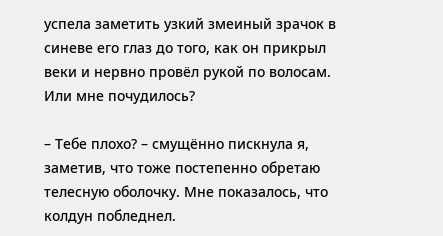успела заметить узкий змеиный зрачок в синеве его глаз до того, как он прикрыл веки и нервно провёл рукой по волосам. Или мне почудилось?

– Тебе плохо? – смущённо пискнула я, заметив, что тоже постепенно обретаю телесную оболочку. Мне показалось, что колдун побледнел.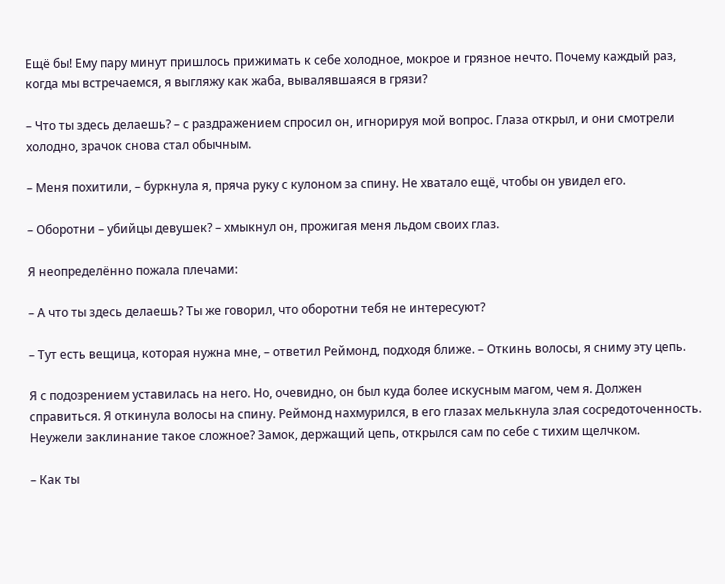Ещё бы! Ему пару минут пришлось прижимать к себе холодное, мокрое и грязное нечто. Почему каждый раз, когда мы встречаемся, я выгляжу как жаба, вывалявшаяся в грязи?

– Что ты здесь делаешь? – с раздражением спросил он, игнорируя мой вопрос. Глаза открыл, и они смотрели холодно, зрачок снова стал обычным.

– Меня похитили, – буркнула я, пряча руку с кулоном за спину. Не хватало ещё, чтобы он увидел его.

– Оборотни – убийцы девушек? – хмыкнул он, прожигая меня льдом своих глаз.

Я неопределённо пожала плечами:

– А что ты здесь делаешь? Ты же говорил, что оборотни тебя не интересуют?

– Тут есть вещица, которая нужна мне, – ответил Реймонд, подходя ближе. – Откинь волосы, я сниму эту цепь.

Я с подозрением уставилась на него. Но, очевидно, он был куда более искусным магом, чем я. Должен справиться. Я откинула волосы на спину. Реймонд нахмурился, в его глазах мелькнула злая сосредоточенность. Неужели заклинание такое сложное? Замок, держащий цепь, открылся сам по себе с тихим щелчком.

– Как ты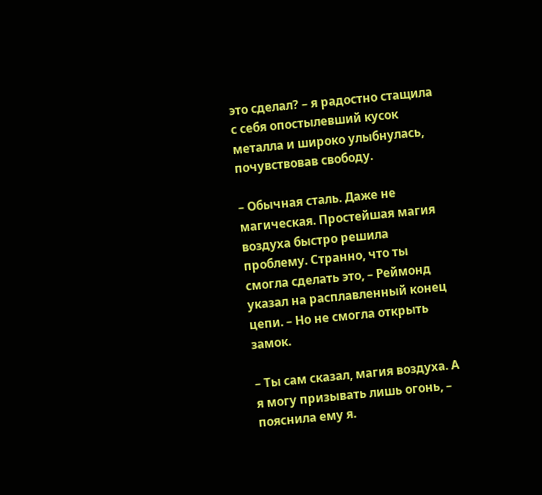это сделал? – я радостно стащила с себя опостылевший кусок металла и широко улыбнулась, почувствовав свободу.

– Обычная сталь. Даже не магическая. Простейшая магия воздуха быстро решила проблему. Странно, что ты смогла сделать это, – Реймонд указал на расплавленный конец цепи. – Но не смогла открыть замок.

– Ты сам сказал, магия воздуха. А я могу призывать лишь огонь, – пояснила ему я.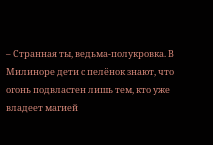– Странная ты, ведьма-полукровка. В Милиноре дети с пелёнок знают, что огонь подвластен лишь тем, кто уже владеет магией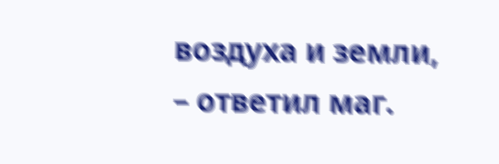воздуха и земли, – ответил маг.